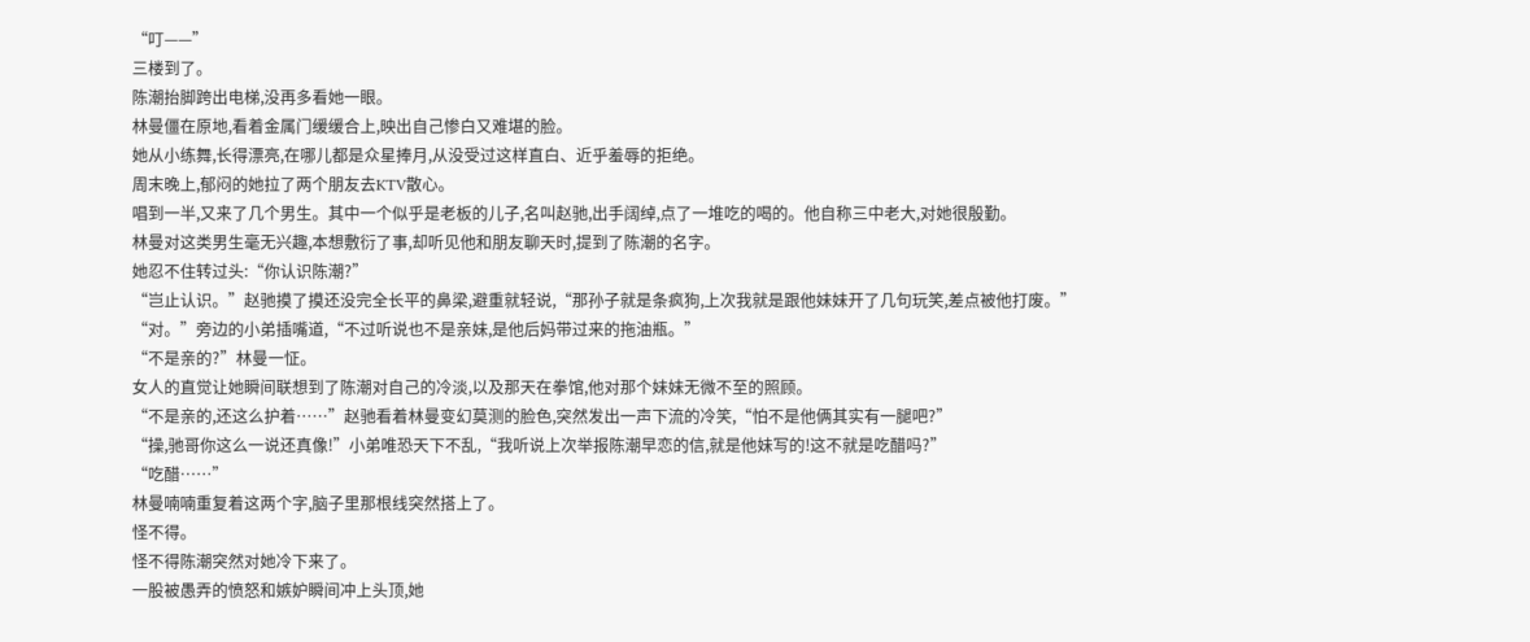“叮——”
三楼到了。
陈潮抬脚跨出电梯,没再多看她一眼。
林曼僵在原地,看着金属门缓缓合上,映出自己惨白又难堪的脸。
她从小练舞,长得漂亮,在哪儿都是众星捧月,从没受过这样直白、近乎羞辱的拒绝。
周末晚上,郁闷的她拉了两个朋友去KTV散心。
唱到一半,又来了几个男生。其中一个似乎是老板的儿子,名叫赵驰,出手阔绰,点了一堆吃的喝的。他自称三中老大,对她很殷勤。
林曼对这类男生毫无兴趣,本想敷衍了事,却听见他和朋友聊天时,提到了陈潮的名字。
她忍不住转过头:“你认识陈潮?”
“岂止认识。”赵驰摸了摸还没完全长平的鼻梁,避重就轻说,“那孙子就是条疯狗,上次我就是跟他妹妹开了几句玩笑,差点被他打废。”
“对。”旁边的小弟插嘴道,“不过听说也不是亲妹,是他后妈带过来的拖油瓶。”
“不是亲的?”林曼一怔。
女人的直觉让她瞬间联想到了陈潮对自己的冷淡,以及那天在拳馆,他对那个妹妹无微不至的照顾。
“不是亲的,还这么护着……”赵驰看着林曼变幻莫测的脸色,突然发出一声下流的冷笑,“怕不是他俩其实有一腿吧?”
“操,驰哥你这么一说还真像!”小弟唯恐天下不乱,“我听说上次举报陈潮早恋的信,就是他妹写的!这不就是吃醋吗?”
“吃醋……”
林曼喃喃重复着这两个字,脑子里那根线突然搭上了。
怪不得。
怪不得陈潮突然对她冷下来了。
一股被愚弄的愤怒和嫉妒瞬间冲上头顶,她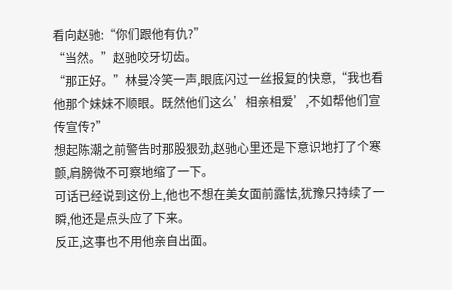看向赵驰:“你们跟他有仇?”
“当然。”赵驰咬牙切齿。
“那正好。”林曼冷笑一声,眼底闪过一丝报复的快意,“我也看他那个妹妹不顺眼。既然他们这么’相亲相爱’,不如帮他们宣传宣传?”
想起陈潮之前警告时那股狠劲,赵驰心里还是下意识地打了个寒颤,肩膀微不可察地缩了一下。
可话已经说到这份上,他也不想在美女面前露怯,犹豫只持续了一瞬,他还是点头应了下来。
反正,这事也不用他亲自出面。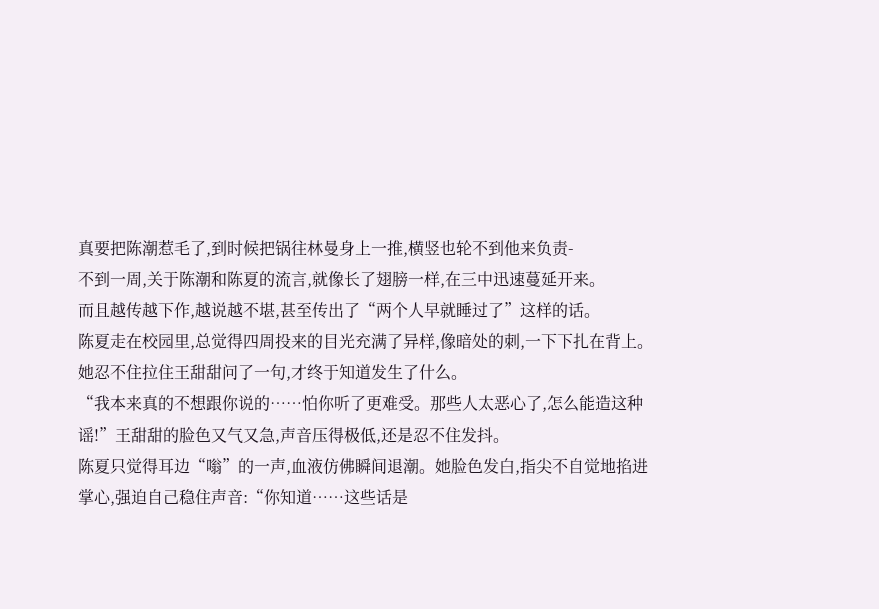真要把陈潮惹毛了,到时候把锅往林曼身上一推,横竖也轮不到他来负责-
不到一周,关于陈潮和陈夏的流言,就像长了翅膀一样,在三中迅速蔓延开来。
而且越传越下作,越说越不堪,甚至传出了“两个人早就睡过了”这样的话。
陈夏走在校园里,总觉得四周投来的目光充满了异样,像暗处的刺,一下下扎在背上。
她忍不住拉住王甜甜问了一句,才终于知道发生了什么。
“我本来真的不想跟你说的……怕你听了更难受。那些人太恶心了,怎么能造这种谣!”王甜甜的脸色又气又急,声音压得极低,还是忍不住发抖。
陈夏只觉得耳边“嗡”的一声,血液仿佛瞬间退潮。她脸色发白,指尖不自觉地掐进掌心,强迫自己稳住声音:“你知道……这些话是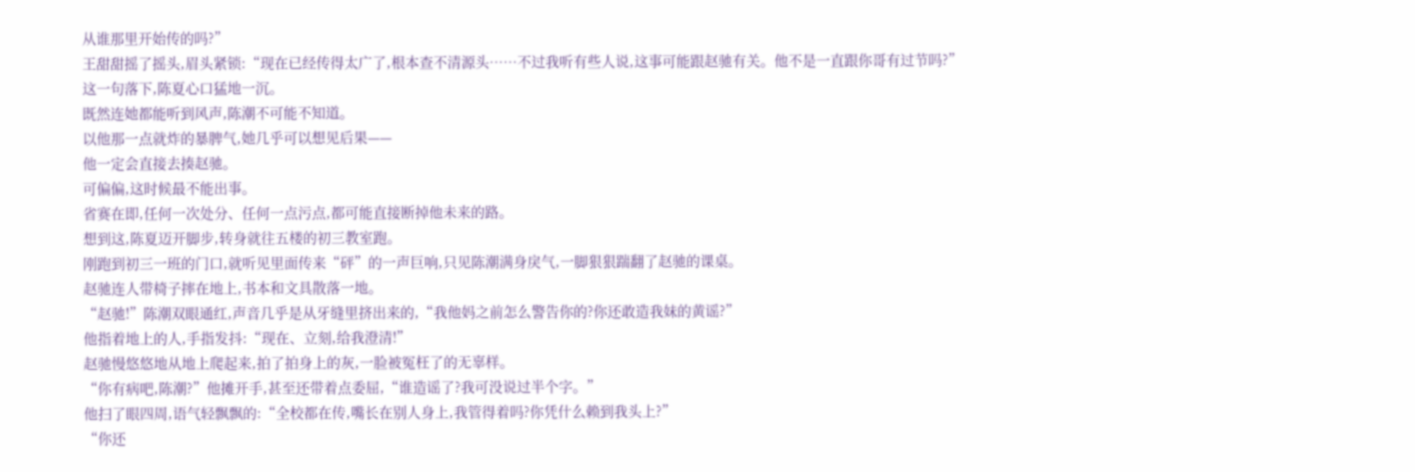从谁那里开始传的吗?”
王甜甜摇了摇头,眉头紧锁:“现在已经传得太广了,根本查不清源头……不过我听有些人说,这事可能跟赵驰有关。他不是一直跟你哥有过节吗?”
这一句落下,陈夏心口猛地一沉。
既然连她都能听到风声,陈潮不可能不知道。
以他那一点就炸的暴脾气,她几乎可以想见后果——
他一定会直接去揍赵驰。
可偏偏,这时候最不能出事。
省赛在即,任何一次处分、任何一点污点,都可能直接断掉他未来的路。
想到这,陈夏迈开脚步,转身就往五楼的初三教室跑。
刚跑到初三一班的门口,就听见里面传来“砰”的一声巨响,只见陈潮满身戾气,一脚狠狠踹翻了赵驰的课桌。
赵驰连人带椅子摔在地上,书本和文具散落一地。
“赵驰!”陈潮双眼通红,声音几乎是从牙缝里挤出来的,“我他妈之前怎么警告你的?你还敢造我妹的黄谣?”
他指着地上的人,手指发抖:“现在、立刻,给我澄清!”
赵驰慢悠悠地从地上爬起来,拍了拍身上的灰,一脸被冤枉了的无辜样。
“你有病吧,陈潮?”他摊开手,甚至还带着点委屈,“谁造谣了?我可没说过半个字。”
他扫了眼四周,语气轻飘飘的:“全校都在传,嘴长在别人身上,我管得着吗?你凭什么赖到我头上?”
“你还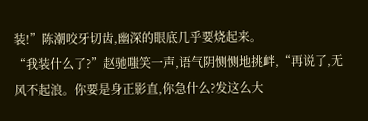装!”陈潮咬牙切齿,幽深的眼底几乎要烧起来。
“我装什么了?”赵驰嗤笑一声,语气阴恻恻地挑衅,“再说了,无风不起浪。你要是身正影直,你急什么?发这么大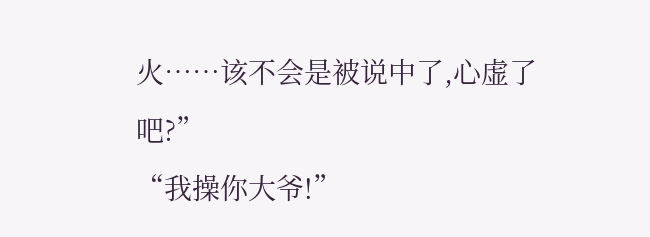火……该不会是被说中了,心虚了吧?”
“我操你大爷!”